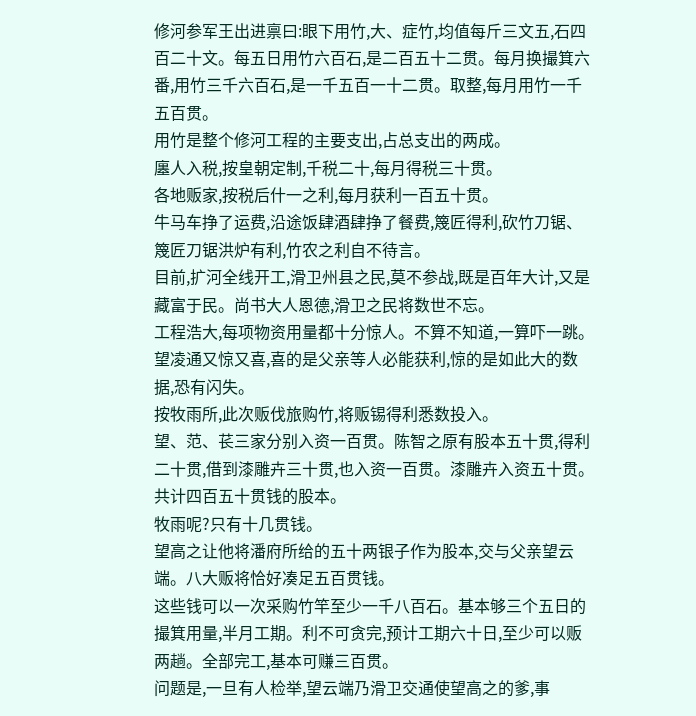修河参军王出进禀曰:眼下用竹,大、症竹,均值每斤三文五,石四百二十文。每五日用竹六百石,是二百五十二贯。每月换撮箕六番,用竹三千六百石,是一千五百一十二贯。取整,每月用竹一千五百贯。
用竹是整个修河工程的主要支出,占总支出的两成。
廛人入税,按皇朝定制,千税二十,每月得税三十贯。
各地贩家,按税后什一之利,每月获利一百五十贯。
牛马车挣了运费,沿途饭肆酒肆挣了餐费,篾匠得利,砍竹刀锯、篾匠刀锯洪炉有利,竹农之利自不待言。
目前,扩河全线开工,滑卫州县之民,莫不参战,既是百年大计,又是藏富于民。尚书大人恩德,滑卫之民将数世不忘。
工程浩大,每项物资用量都十分惊人。不算不知道,一算吓一跳。望凌通又惊又喜,喜的是父亲等人必能获利,惊的是如此大的数据,恐有闪失。
按牧雨所,此次贩伐旅购竹,将贩锡得利悉数投入。
望、范、苌三家分别入资一百贯。陈智之原有股本五十贯,得利二十贯,借到漆雕卉三十贯,也入资一百贯。漆雕卉入资五十贯。
共计四百五十贯钱的股本。
牧雨呢?只有十几贯钱。
望高之让他将潘府所给的五十两银子作为股本,交与父亲望云端。八大贩将恰好凑足五百贯钱。
这些钱可以一次采购竹竿至少一千八百石。基本够三个五日的撮箕用量,半月工期。利不可贪完,预计工期六十日,至少可以贩两趟。全部完工,基本可赚三百贯。
问题是,一旦有人检举,望云端乃滑卫交通使望高之的爹,事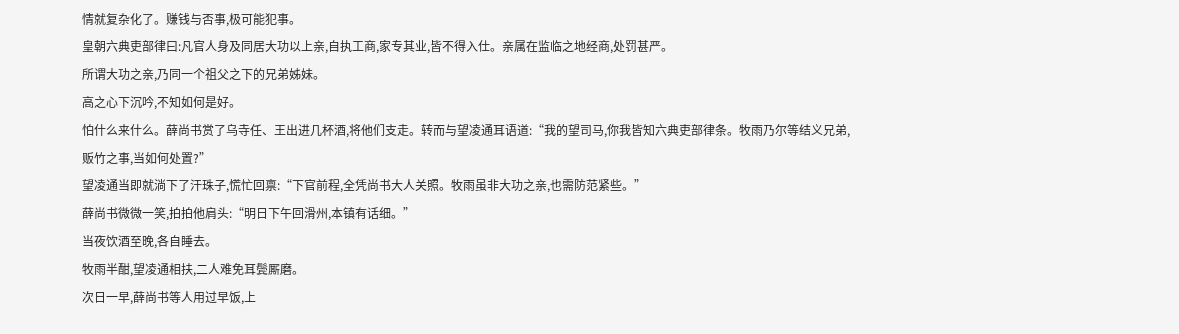情就复杂化了。赚钱与否事,极可能犯事。
皇朝六典吏部律曰:凡官人身及同居大功以上亲,自执工商,家专其业,皆不得入仕。亲属在监临之地经商,处罚甚严。
所谓大功之亲,乃同一个祖父之下的兄弟姊妹。
高之心下沉吟,不知如何是好。
怕什么来什么。薛尚书赏了乌寺任、王出进几杯酒,将他们支走。转而与望凌通耳语道:“我的望司马,你我皆知六典吏部律条。牧雨乃尔等结义兄弟,贩竹之事,当如何处置?”
望凌通当即就淌下了汗珠子,慌忙回禀:“下官前程,全凭尚书大人关照。牧雨虽非大功之亲,也需防范紧些。”
薛尚书微微一笑,拍拍他肩头:“明日下午回滑州,本镇有话细。”
当夜饮酒至晚,各自睡去。
牧雨半酣,望凌通相扶,二人难免耳鬓厮磨。
次日一早,薛尚书等人用过早饭,上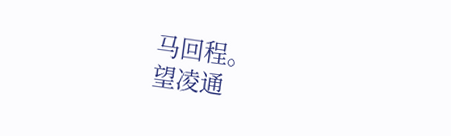马回程。
望凌通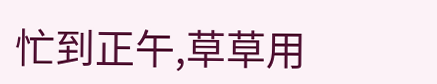忙到正午,草草用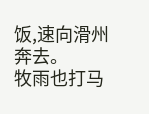饭,速向滑州奔去。
牧雨也打马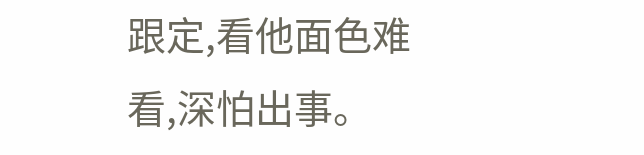跟定,看他面色难看,深怕出事。